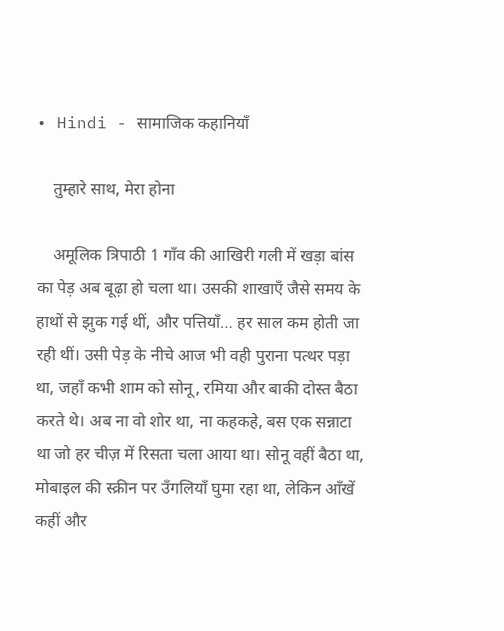• Hindi - सामाजिक कहानियाँ

    तुम्हारे साथ, मेरा होना

    अमूलिक त्रिपाठी 1 गाँव की आखिरी गली में खड़ा बांस का पेड़ अब बूढ़ा हो चला था। उसकी शाखाएँ जैसे समय के हाथों से झुक गई थीं, और पत्तियाँ… हर साल कम होती जा रही थीं। उसी पेड़ के नीचे आज भी वही पुराना पत्थर पड़ा था, जहाँ कभी शाम को सोनू, रमिया और बाकी दोस्त बैठा करते थे। अब ना वो शोर था, ना कहकहे, बस एक सन्नाटा था जो हर चीज़ में रिसता चला आया था। सोनू वहीं बैठा था, मोबाइल की स्क्रीन पर उँगलियाँ घुमा रहा था, लेकिन आँखें कहीं और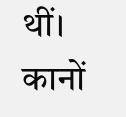थीं। कानों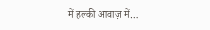में हल्की आवाज़ में…